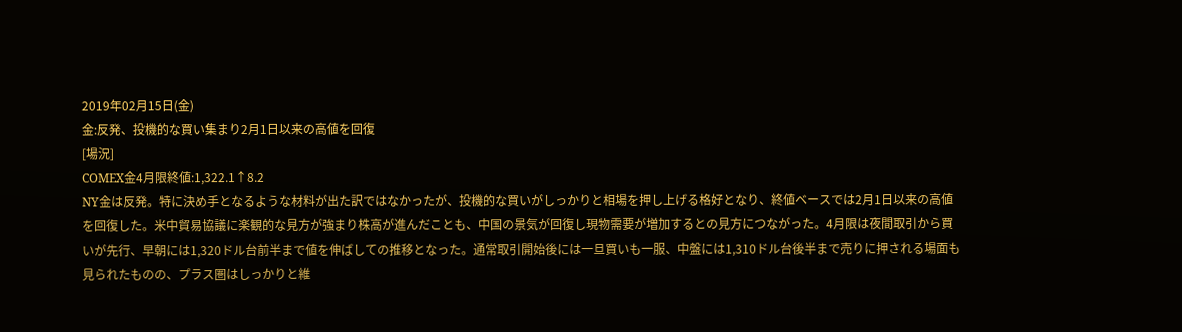2019年02月15日(金)
金:反発、投機的な買い集まり2月1日以来の高値を回復
[場況]
COMEX金4月限終値:1,322.1↑8.2
NY金は反発。特に決め手となるような材料が出た訳ではなかったが、投機的な買いがしっかりと相場を押し上げる格好となり、終値ベースでは2月1日以来の高値を回復した。米中貿易協議に楽観的な見方が強まり株高が進んだことも、中国の景気が回復し現物需要が増加するとの見方につながった。4月限は夜間取引から買いが先行、早朝には1,320ドル台前半まで値を伸ばしての推移となった。通常取引開始後には一旦買いも一服、中盤には1,310ドル台後半まで売りに押される場面も見られたものの、プラス圏はしっかりと維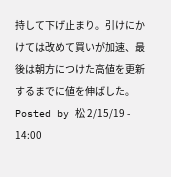持して下げ止まり。引けにかけては改めて買いが加速、最後は朝方につけた高値を更新するまでに値を伸ばした。
Posted by 松 2/15/19 - 14:00